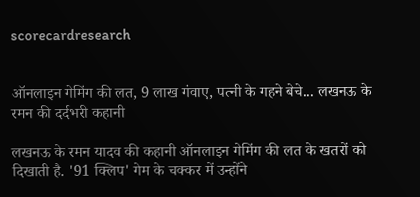scorecardresearch


ऑनलाइन गेमिंग की लत, 9 लाख गंवाए, पत्नी के गहने बेचे... लखनऊ के रमन की दर्दभरी कहानी

लखनऊ के रमन यादव की कहानी ऑनलाइन गेमिंग की लत के खतरों को दिखाती है. '91 क्लिप' गेम के चक्कर में उन्होंने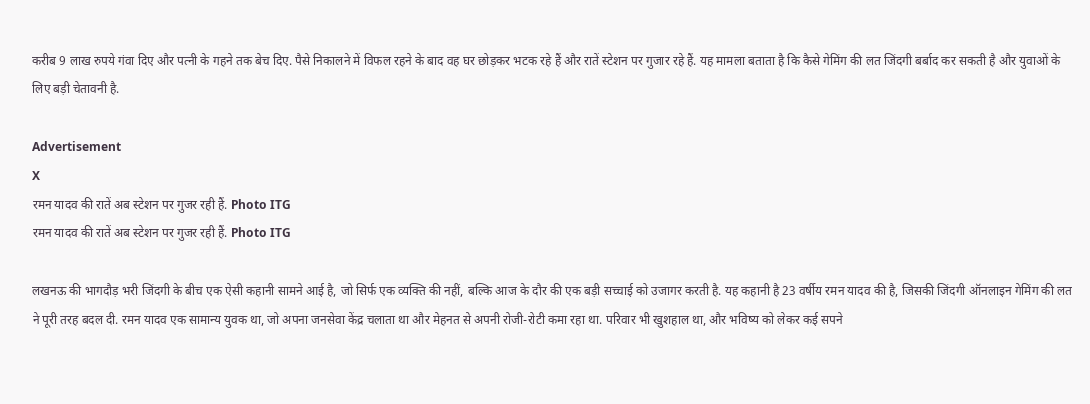करीब 9 लाख रुपये गंवा दिए और पत्नी के गहने तक बेच दिए. पैसे निकालने में विफल रहने के बाद वह घर छोड़कर भटक रहे हैं और रातें स्टेशन पर गुजार रहे हैं. यह मामला बताता है कि कैसे गेमिंग की लत जिंदगी बर्बाद कर सकती है और युवाओं के लिए बड़ी चेतावनी है.

Advertisement
X
रमन यादव की रातें अब स्टेशन पर गुजर रही हैं. Photo ITG
रमन यादव की रातें अब स्टेशन पर गुजर रही हैं. Photo ITG

लखनऊ की भागदौड़ भरी जिंदगी के बीच एक ऐसी कहानी सामने आई है, जो सिर्फ एक व्यक्ति की नहीं, बल्कि आज के दौर की एक बड़ी सच्चाई को उजागर करती है. यह कहानी है 23 वर्षीय रमन यादव की है, जिसकी जिंदगी ऑनलाइन गेमिंग की लत ने पूरी तरह बदल दी. रमन यादव एक सामान्य युवक था, जो अपना जनसेवा केंद्र चलाता था और मेहनत से अपनी रोजी-रोटी कमा रहा था. परिवार भी खुशहाल था, और भविष्य को लेकर कई सपने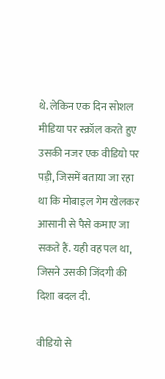थे. लेकिन एक दिन सोशल मीडिया पर स्क्रॉल करते हुए उसकी नजर एक वीडियो पर पड़ी, जिसमें बताया जा रहा था कि मोबाइल गेम खेलकर आसानी से पैसे कमाए जा सकते हैं. यही वह पल था, जिसने उसकी जिंदगी की दिशा बदल दी.

वीडियो से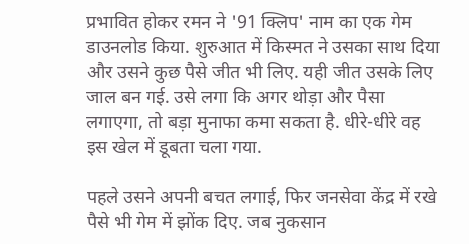प्रभावित होकर रमन ने '91 क्लिप' नाम का एक गेम डाउनलोड किया. शुरुआत में किस्मत ने उसका साथ दिया और उसने कुछ पैसे जीत भी लिए. यही जीत उसके लिए जाल बन गई. उसे लगा कि अगर थोड़ा और पैसा लगाएगा, तो बड़ा मुनाफा कमा सकता है. धीरे-धीरे वह इस खेल में डूबता चला गया.

पहले उसने अपनी बचत लगाई, फिर जनसेवा केंद्र में रखे पैसे भी गेम में झोंक दिए. जब नुकसान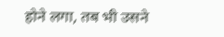होने लगा, तब भी उसने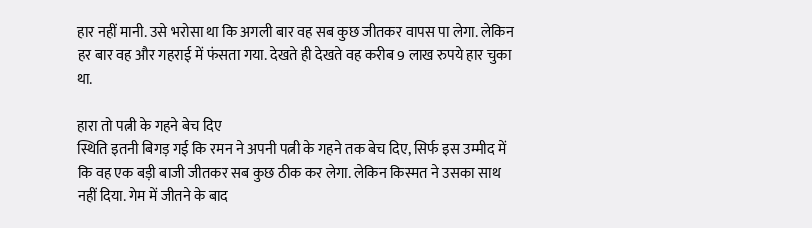हार नहीं मानी. उसे भरोसा था कि अगली बार वह सब कुछ जीतकर वापस पा लेगा. लेकिन हर बार वह और गहराई में फंसता गया. देखते ही देखते वह करीब 9 लाख रुपये हार चुका था.

हारा तो पत्नी के गहने बेच दिए
स्थिति इतनी बिगड़ गई कि रमन ने अपनी पत्नी के गहने तक बेच दिए, सिर्फ इस उम्मीद में कि वह एक बड़ी बाजी जीतकर सब कुछ ठीक कर लेगा. लेकिन किस्मत ने उसका साथ नहीं दिया. गेम में जीतने के बाद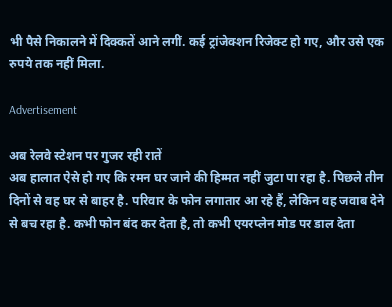भी पैसे निकालने में दिक्कतें आने लगीं. कई ट्रांजेक्शन रिजेक्ट हो गए, और उसे एक रुपये तक नहीं मिला.

Advertisement

अब रेलवे स्टेशन पर गुजर रही रातें
अब हालात ऐसे हो गए कि रमन घर जाने की हिम्मत नहीं जुटा पा रहा है. पिछले तीन दिनों से वह घर से बाहर है. परिवार के फोन लगातार आ रहे हैं, लेकिन वह जवाब देने से बच रहा है. कभी फोन बंद कर देता है, तो कभी एयरप्लेन मोड पर डाल देता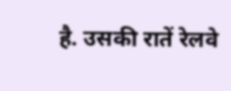है. उसकी रातें रेलवे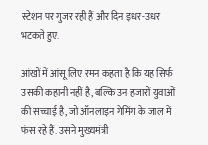स्टेशन पर गुजर रही हैं और दिन इधर-उधर भटकते हुए.

आंखों में आंसू लिए रमन कहता है कि यह सिर्फ उसकी कहानी नहीं है, बल्कि उन हजारों युवाओं की सच्चाई है, जो ऑनलाइन गेमिंग के जाल में फंस रहे हैं. उसने मुख्यमंत्री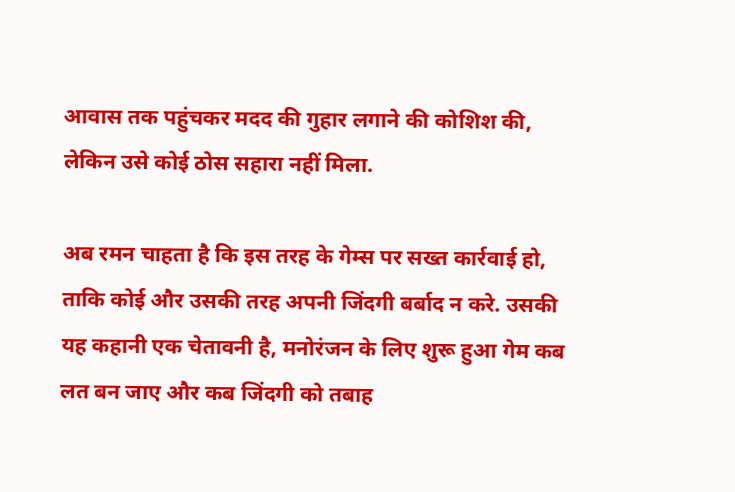आवास तक पहुंचकर मदद की गुहार लगाने की कोशिश की, लेकिन उसे कोई ठोस सहारा नहीं मिला.

अब रमन चाहता है कि इस तरह के गेम्स पर सख्त कार्रवाई हो, ताकि कोई और उसकी तरह अपनी जिंदगी बर्बाद न करे. उसकी यह कहानी एक चेतावनी है, मनोरंजन के लिए शुरू हुआ गेम कब लत बन जाए और कब जिंदगी को तबाह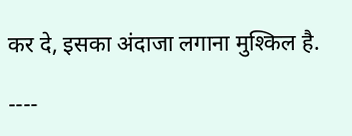कर दे, इसका अंदाजा लगाना मुश्किल है.

----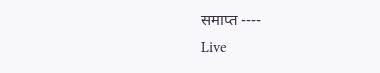समाप्त ----
Live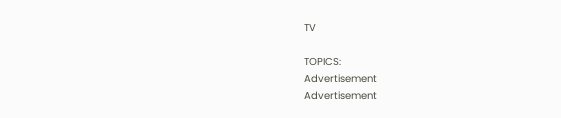TV

TOPICS:
Advertisement
Advertisement